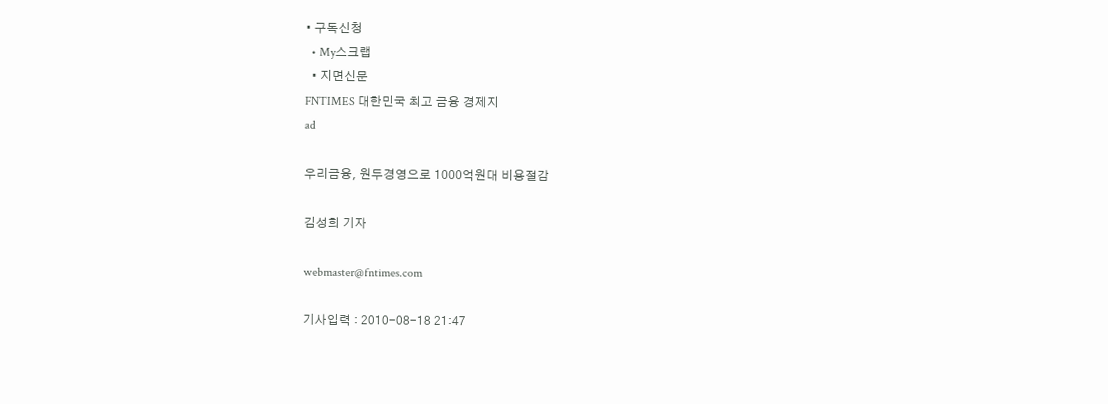• 구독신청
  • My스크랩
  • 지면신문
FNTIMES 대한민국 최고 금융 경제지
ad

우리금융, 원두경영으로 1000억원대 비용절감

김성희 기자

webmaster@fntimes.com

기사입력 : 2010-08-18 21:47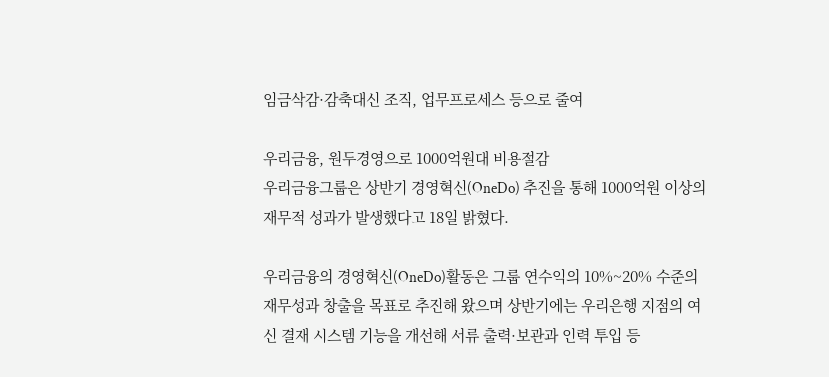임금삭감·감축대신 조직, 업무프로세스 등으로 줄여

우리금융, 원두경영으로 1000억원대 비용절감
우리금융그룹은 상반기 경영혁신(OneDo) 추진을 통해 1000억원 이상의 재무적 성과가 발생했다고 18일 밝혔다.

우리금융의 경영혁신(OneDo)활동은 그룹 연수익의 10%~20% 수준의 재무성과 창출을 목표로 추진해 왔으며 상반기에는 우리은행 지점의 여신 결재 시스템 기능을 개선해 서류 출력·보관과 인력 투입 등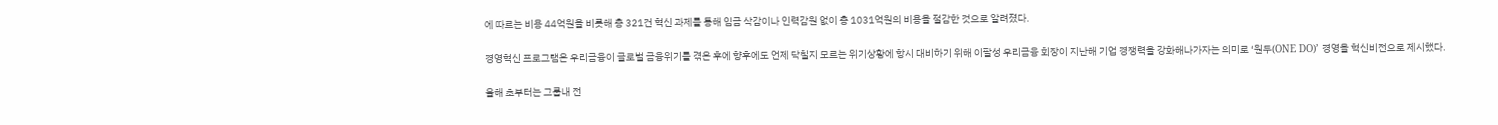에 따르는 비용 44억원을 비롯해 총 321건 혁신 과제를 통해 임금 삭감이나 인력감원 없이 총 1031억원의 비용을 절감한 것으로 알려졌다.

경영혁신 프로그램은 우리금융이 글로벌 금융위기를 겪은 후에 향후에도 언제 닥칠지 모르는 위기상황에 항시 대비하기 위해 이팔성 우리금융 회장이 지난해 기업 경쟁력을 강화해나가자는 의미로 ‘원두(ONE DO)’ 경영을 혁신비전으로 제시했다.

올해 초부터는 그룹내 전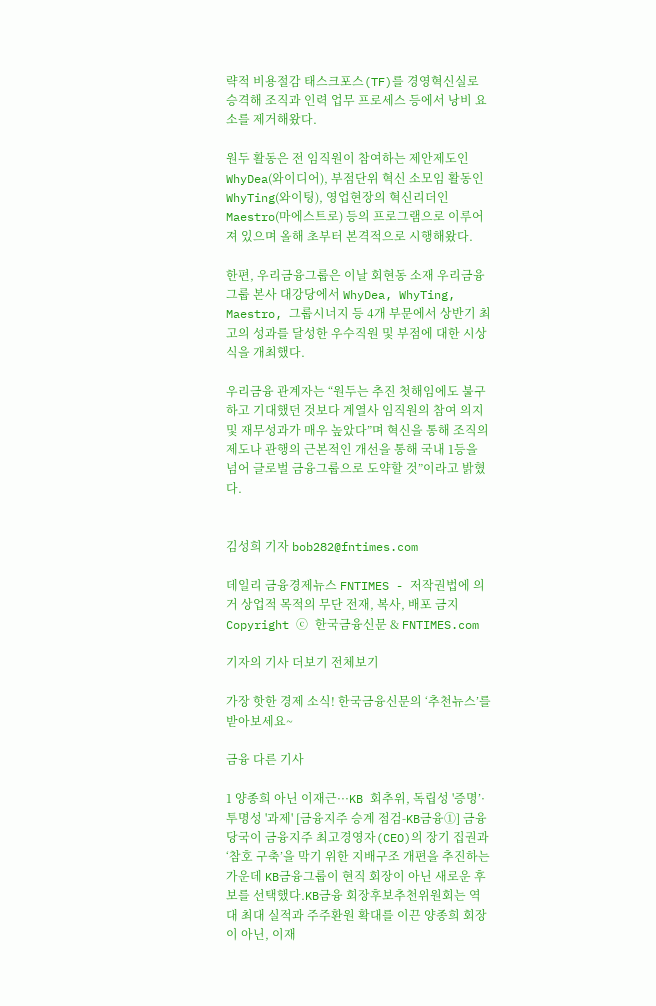략적 비용절감 태스크포스(TF)를 경영혁신실로 승격해 조직과 인력 업무 프로세스 등에서 낭비 요소를 제거해왔다.

원두 활동은 전 임직원이 참여하는 제안제도인 WhyDea(와이디어), 부점단위 혁신 소모임 활동인 WhyTing(와이팅), 영업현장의 혁신리더인 Maestro(마에스트로) 등의 프로그램으로 이루어져 있으며 올해 초부터 본격적으로 시행해왔다.

한편, 우리금융그룹은 이날 회현동 소재 우리금융그룹 본사 대강당에서 WhyDea, WhyTing, Maestro, 그룹시너지 등 4개 부문에서 상반기 최고의 성과를 달성한 우수직원 및 부점에 대한 시상식을 개최했다.

우리금융 관계자는 “원두는 추진 첫해임에도 불구하고 기대했던 것보다 계열사 임직원의 참여 의지 및 재무성과가 매우 높았다”며 혁신을 통해 조직의 제도나 관행의 근본적인 개선을 통해 국내 1등을 넘어 글로벌 금융그룹으로 도약할 것”이라고 밝혔다.


김성희 기자 bob282@fntimes.com

데일리 금융경제뉴스 FNTIMES - 저작권법에 의거 상업적 목적의 무단 전재, 복사, 배포 금지
Copyright ⓒ 한국금융신문 & FNTIMES.com

기자의 기사 더보기 전체보기

가장 핫한 경제 소식! 한국금융신문의 ‘추천뉴스’를 받아보세요~

금융 다른 기사

1 양종희 아닌 이재근···KB 회추위, 독립성 '증명’·투명성 '과제' [금융지주 승계 점검-KB금융①] 금융당국이 금융지주 최고경영자(CEO)의 장기 집권과 ‘참호 구축’을 막기 위한 지배구조 개편을 추진하는 가운데 KB금융그룹이 현직 회장이 아닌 새로운 후보를 선택했다.KB금융 회장후보추천위원회는 역대 최대 실적과 주주환원 확대를 이끈 양종희 회장이 아닌, 이재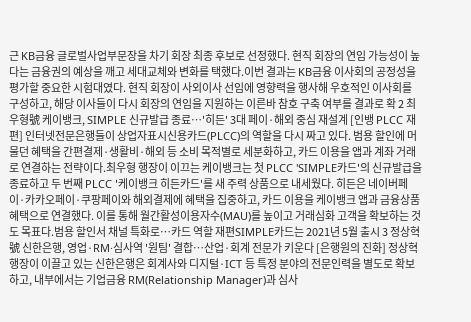근 KB금융 글로벌사업부문장을 차기 회장 최종 후보로 선정했다. 현직 회장의 연임 가능성이 높다는 금융권의 예상을 깨고 세대교체와 변화를 택했다.이번 결과는 KB금융 이사회의 공정성을 평가할 중요한 시험대였다. 현직 회장이 사외이사 선임에 영향력을 행사해 우호적인 이사회를 구성하고, 해당 이사들이 다시 회장의 연임을 지원하는 이른바 참호 구축 여부를 결과로 확 2 최우형號 케이뱅크, SIMPLE 신규발급 종료…'히든' 3대 페이·해외 중심 재설계 [인뱅 PLCC 재편] 인터넷전문은행들이 상업자표시신용카드(PLCC)의 역할을 다시 짜고 있다. 범용 할인에 머물던 혜택을 간편결제·생활비·해외 등 소비 목적별로 세분화하고, 카드 이용을 앱과 계좌 거래로 연결하는 전략이다.최우형 행장이 이끄는 케이뱅크는 첫 PLCC 'SIMPLE카드'의 신규발급을 종료하고 두 번째 PLCC '케이뱅크 히든카드'를 새 주력 상품으로 내세웠다. 히든은 네이버페이·카카오페이·쿠팡페이와 해외결제에 혜택을 집중하고, 카드 이용을 케이뱅크 앱과 금융상품 혜택으로 연결했다. 이를 통해 월간활성이용자수(MAU)를 높이고 거래심화 고객을 확보하는 것도 목표다.범용 할인서 채널 특화로…카드 역할 재편SIMPLE카드는 2021년 5월 출시 3 정상혁號 신한은행, 영업·RM·심사역 '원팀' 결합…산업·회계 전문가 키운다 [은행원의 진화] 정상혁 행장이 이끌고 있는 신한은행은 회계사와 디지털·ICT 등 특정 분야의 전문인력을 별도로 확보하고, 내부에서는 기업금융 RM(Relationship Manager)과 심사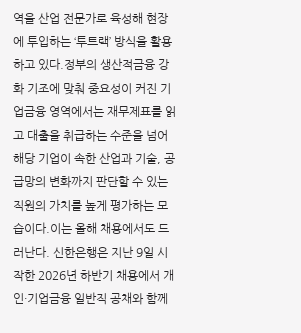역을 산업 전문가로 육성해 현장에 투입하는 ‘투트랙’ 방식을 활용하고 있다.정부의 생산적금융 강화 기조에 맞춰 중요성이 커진 기업금융 영역에서는 재무제표를 읽고 대출을 취급하는 수준을 넘어 해당 기업이 속한 산업과 기술, 공급망의 변화까지 판단할 수 있는 직원의 가치를 높게 평가하는 모습이다.이는 올해 채용에서도 드러난다. 신한은행은 지난 9일 시작한 2026년 하반기 채용에서 개인·기업금융 일반직 공채와 함께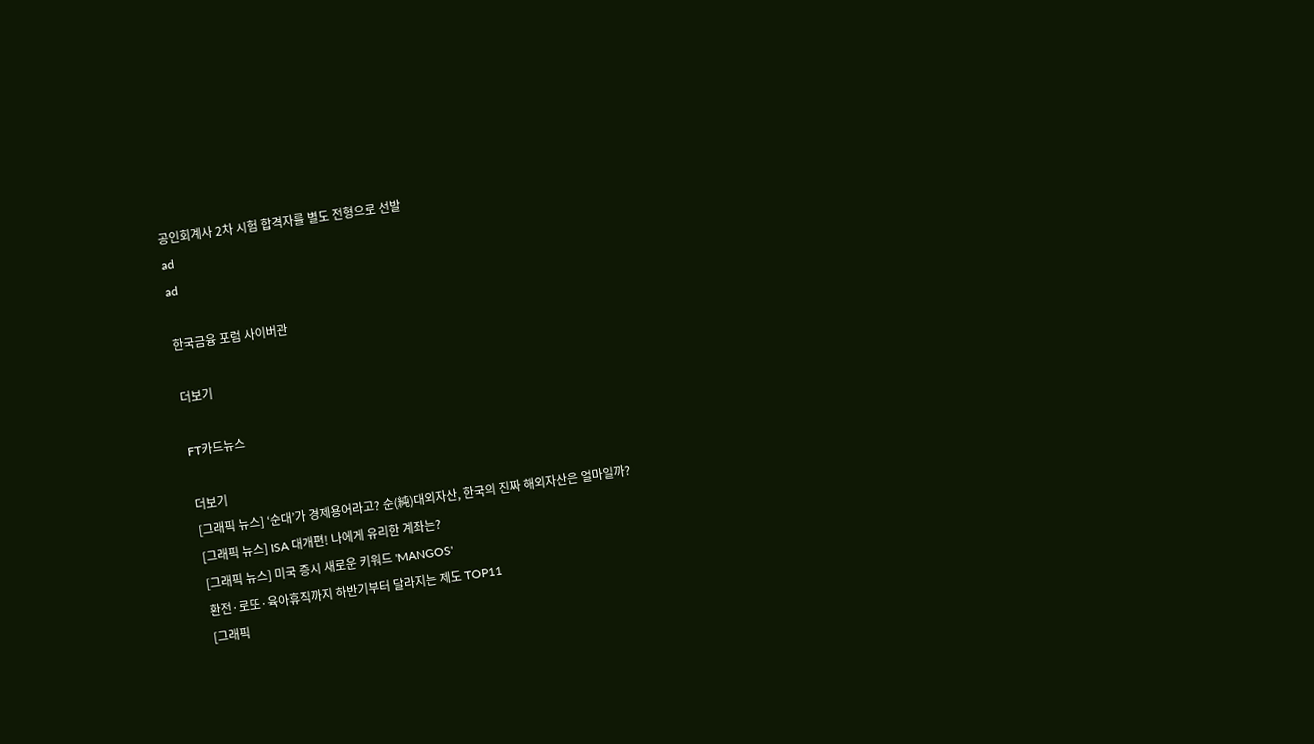공인회계사 2차 시험 합격자를 별도 전형으로 선발
ad
ad

한국금융 포럼 사이버관

더보기

FT카드뉴스

더보기
[그래픽 뉴스] ‘순대’가 경제용어라고? 순(純)대외자산, 한국의 진짜 해외자산은 얼마일까?
[그래픽 뉴스] ISA 대개편! 나에게 유리한 계좌는?
[그래픽 뉴스] 미국 증시 새로운 키워드 'MANGOS'
환전·로또·육아휴직까지 하반기부터 달라지는 제도 TOP11
[그래픽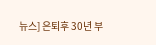뉴스] 은퇴후 30년 부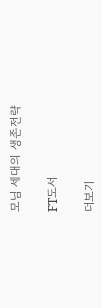모님 세대의 생존전략

FT도서

더보기